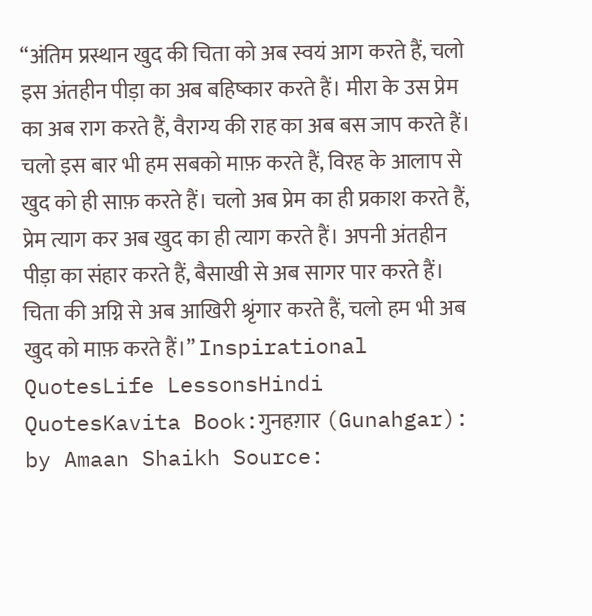“अंतिम प्रस्थान खुद की चिता को अब स्वयं आग करते हैं, चलो इस अंतहीन पीड़ा का अब बहिष्कार करते हैं। मीरा के उस प्रेम का अब राग करते हैं, वैराग्य की राह का अब बस जाप करते हैं। चलो इस बार भी हम सबको माफ़ करते हैं, विरह के आलाप से खुद को ही साफ़ करते हैं। चलो अब प्रेम का ही प्रकाश करते हैं, प्रेम त्याग कर अब खुद का ही त्याग करते हैं। अपनी अंतहीन पीड़ा का संहार करते हैं, बैसाखी से अब सागर पार करते हैं। चिता की अग्नि से अब आखिरी श्रृंगार करते हैं, चलो हम भी अब खुद को माफ़ करते हैं।” Inspirational QuotesLife LessonsHindi QuotesKavita Book:गुनहग़ार (Gunahgar): by Amaan Shaikh Source: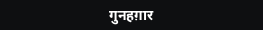गुनहग़ार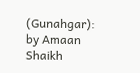(Gunahgar): by Amaan Shaikh